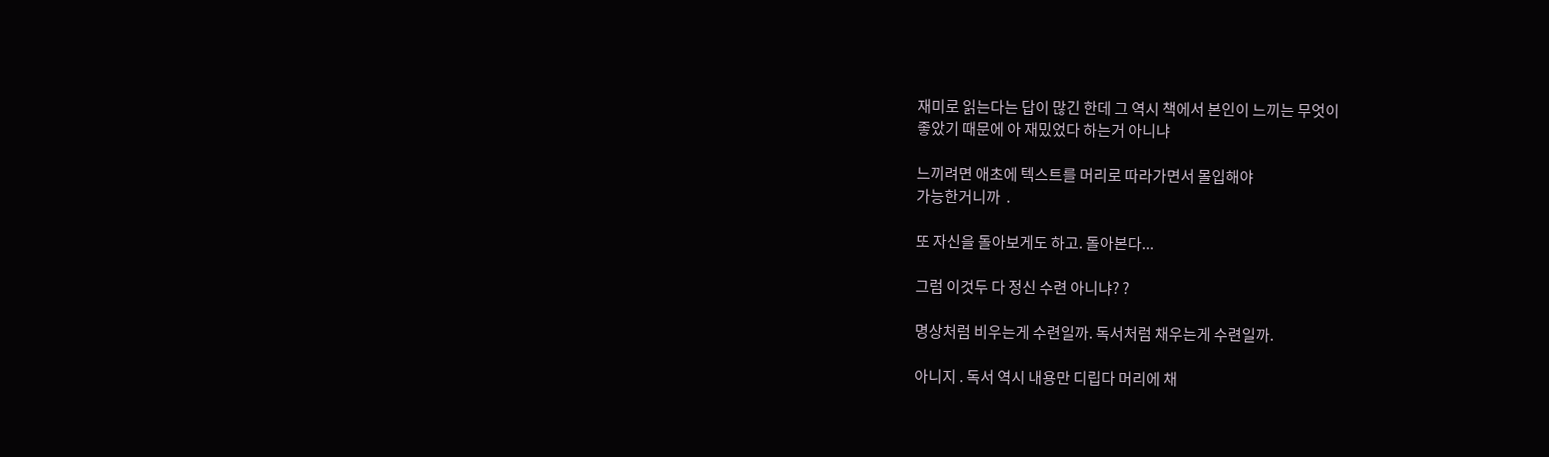재미로 읽는다는 답이 많긴 한데 그 역시 책에서 본인이 느끼는 무엇이
좋았기 때문에 아 재밌었다 하는거 아니냐

느끼려면 애초에 텍스트를 머리로 따라가면서 몰입해야
가능한거니까  .

또 자신을 돌아보게도 하고. 돌아본다...

그럼 이것두 다 정신 수련 아니냐? ?

명상처럼 비우는게 수련일까. 독서처럼 채우는게 수련일까.

아니지 . 독서 역시 내용만 디립다 머리에 채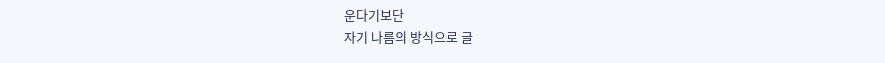운다기보단
자기 나름의 방식으로 글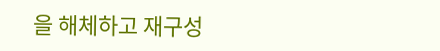을 해체하고 재구성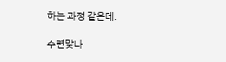하는 과정 같은데.

수련맞나